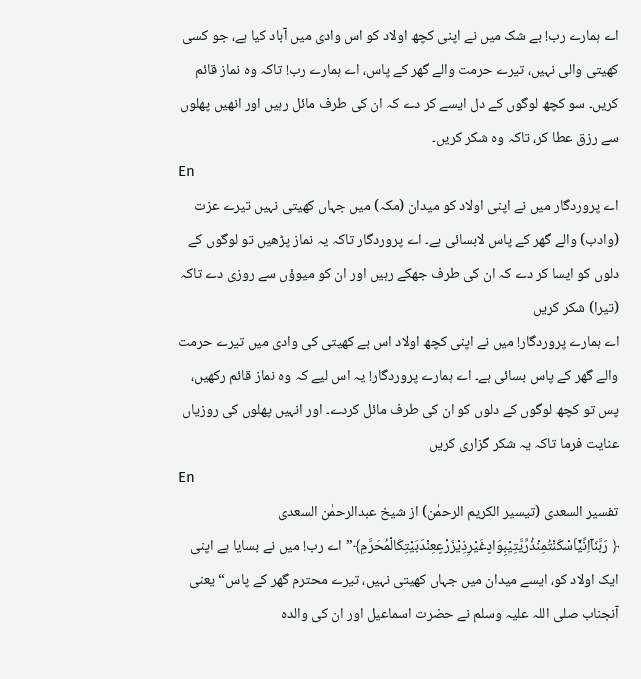اے ہمارے رب! بے شک میں نے اپنی کچھ اولاد کو اس وادی میں آباد کیا ہے، جو کسی کھیتی والی نہیں، تیرے حرمت والے گھر کے پاس، اے ہمارے رب! تاکہ وہ نماز قائم کریں۔ سو کچھ لوگوں کے دل ایسے کر دے کہ ان کی طرف مائل رہیں اور انھیں پھلوں سے رزق عطا کر، تاکہ وہ شکر کریں۔
En
اے پروردگار میں نے اپنی اولاد کو میدان (مکہ) میں جہاں کھیتی نہیں تیرے عزت (وادب) والے گھر کے پاس لابسائی ہے۔ اے پروردگار تاکہ یہ نماز پڑھیں تو لوگوں کے دلوں کو ایسا کر دے کہ ان کی طرف جھکے رہیں اور ان کو میوؤں سے روزی دے تاکہ (تیرا) شکر کریں
اے ہمارے پروردگار! میں نے اپنی کچھ اولاد اس بے کھیتی کی وادی میں تیرے حرمت والے گھر کے پاس بسائی ہے۔ اے ہمارے پروردگار! یہ اس لیے کہ وه نماز قائم رکھیں، پس تو کچھ لوگوں کے دلوں کو ان کی طرف مائل کردے۔ اور انہیں پھلوں کی روزیاں عنایت فرما تاکہ یہ شکر گزاری کریں
En
تفسیر السعدی (تیسیر الکریم الرحمٰن) از شیخ عبدالرحمٰن السعدی
﴿ رَبَّنَاۤاِنِّیْۤاَسْكَنْتُمِنْذُرِّیَّتِیْبِوَادٍغَیْرِذِیْزَرْعٍعِنْدَبَیْتِكَالْمُحَرَّمِ﴾”اے رب! میں نے بسایا ہے اپنی ایک اولاد کو، ایسے میدان میں جہاں کھیتی نہیں، تیرے محترم گھر کے پاس“ یعنی آنجناب صلی اللہ علیہ وسلم نے حضرت اسماعیل اور ان کی والدہ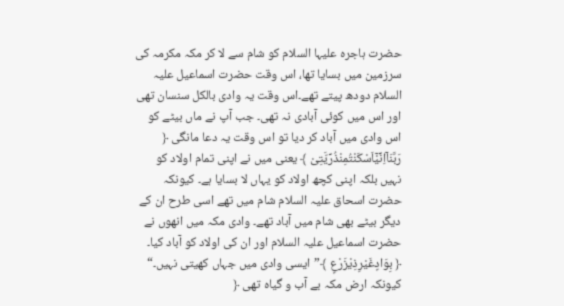حضرت ہاجرہ علیہا السلام کو شام سے لا کر مکہ مکرمہ کی سرزمین میں بسایا تھا، اس وقت حضرت اسماعیل علیہ السلام دودھ پیتے تھے۔اس وقت یہ وادی بالکل سنسان تھی اور اس میں کوئی آبادی نہ تھی۔ جب آپ نے ماں بیٹے کو اس وادی میں آباد کر دیا تو اس وقت یہ دعا مانگی ﴿ رَبَّنَاۤاِنِّیْۤاَسْكَنْتُمِنْذُرِّیَّتِیْ ﴾ یعنی میں نے اپنی تمام اولاد کو نہیں بلکہ اپنی کچھ اولاد کو یہاں لا بسایا ہے۔ کیونکہ حضرت اسحاق علیہ السلام شام میں تھے اسی طرح ان کے دیگر بیٹے بھی شام میں آباد تھے۔ وادی مکہ میں انھوں نے حضرت اسماعیل علیہ السلام اور ان کی اولاد کو آباد کیا۔
﴿ بِوَادٍغَیْرِذِیْزَرْعٍ ﴾”ایسی وادی میں جہاں کھیتی نہیں۔“ کیونکہ ارض مکہ بے آب و گیاہ تھی ﴿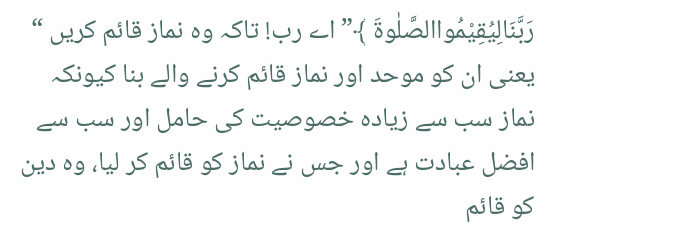رَبَّنَالِیُقِیْمُواالصَّلٰوةَ ﴾”اے رب! تاکہ وہ نماز قائم کریں “ یعنی ان کو موحد اور نماز قائم کرنے والے بنا کیونکہ نماز سب سے زیادہ خصوصیت کی حامل اور سب سے افضل عبادت ہے اور جس نے نماز کو قائم کر لیا، وہ دین کو قائم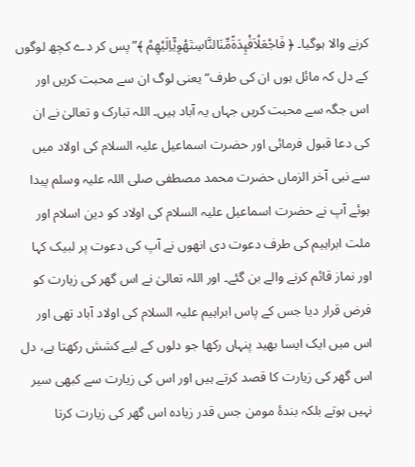کرنے والا ہوگیا۔ ﴿ فَاجْعَلْاَفْىِٕدَةًمِّنَالنَّاسِتَهْوِیْۤاِلَیْهِمْ ﴾”پس کر دے کچھ لوگوں کے دل کہ مائل ہوں ان کی طرف“ یعنی لوگ ان سے محبت کریں اور اس جگہ سے محبت کریں جہاں یہ آباد ہیں۔ اللہ تبارک و تعالیٰ نے ان کی دعا قبول فرمائی اور حضرت اسماعیل علیہ السلام کی اولاد میں سے نبی آخر الزماں حضرت محمد مصطفی صلی اللہ علیہ وسلم پیدا ہوئے آپ نے حضرت اسماعیل علیہ السلام کی اولاد کو دین اسلام اور ملت ابراہیم کی طرف دعوت دی انھوں نے آپ کی دعوت پر لبیک کہا اور نماز قائم کرنے والے بن گئے۔ اور اللہ تعالیٰ نے اس گھر کی زیارت کو فرض قرار دیا جس کے پاس ابراہیم علیہ السلام کی اولاد آباد تھی اور اس میں ایک ایسا بھید پنہاں رکھا جو دلوں کے لیے کشش رکھتا ہے، دل اس گھر کی زیارت کا قصد کرتے ہیں اور اس کی زیارت سے کبھی سیر نہیں ہوتے بلکہ بندۂ مومن جس قدر زیادہ اس گھر کی زیارت کرتا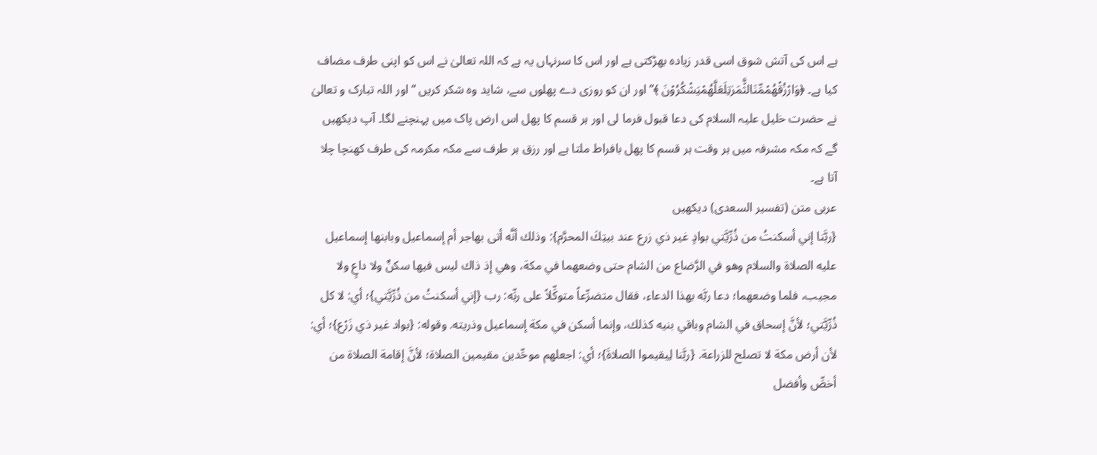ہے اس کی آتش شوق اسی قدر زیادہ بھڑکتی ہے اور اس کا سرنہاں یہ ہے کہ اللہ تعالیٰ نے اس کو اپنی طرف مضاف کیا ہے۔ ﴿وَارْزُقْهُمْمِّنَالثَّ٘مَرٰتِلَعَلَّهُمْیَشْكُرُوْنَ ﴾”اور ان کو روزی دے پھلوں سے، شاید وہ شکر کریں “ اور اللہ تبارک و تعالیٰ نے حضرت خلیل علیہ السلام کی دعا قبول فرما لی اور ہر قسم کا پھل اس ارض پاک میں پہنچنے لگا۔ آپ دیکھیں گے کہ مکہ مشرفہ میں ہر وقت ہر قسم کا پھل بافراط ملتا ہے اور رزق ہر طرف سے مکہ مکرمہ کی طرف کھنچا چلا آتا ہے۔
عربی متن (تفسیر السعدی) دیکھیں
{ربَّنا إني أسكنتُ من ذُرِّيَّتي بوادٍ غير ذي زرع عند بيتِكَ المحرَّم}: وذلك أنَّه أتى بهاجر أم إسماعيل وبابنها إسماعيل عليه الصلاة والسلام وهو في الرَّضاع من الشام حتى وضعهما في مكة، وهي إذ ذاك ليس فيها سكنٌ ولا داعٍ ولا مجيب، فلما وضعهما؛ دعا ربَّه بهذا الدعاء، فقال متضرِّعاً متوكِّلاً على ربِّه: رب {إني أسكنتُ من ذُرِّيَّتي}؛ أي: لا كل ذُرِّيَّتي؛ لأنَّ إسحاق في الشام وباقي بنيه كذلك، وإنما أسكن في مكة إسماعيل وذريته. وقوله: {بواد غير ذي زَرْع}؛ أي: لأن أرض مكة لا تصلح للزراعة. {ربَّنا لِيقيموا الصلاةَ}؛ أي: اجعلهم موحِّدين مقيمين الصلاة؛ لأنَّ إقامة الصلاة من أخصِّ وأفضل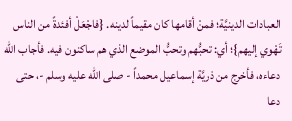العبادات الدينيَّة؛ فمنْ أقامها كان مقيماً لدينه. {فاجْعَلْ أفئدةً من الناس تَهْوي إليهم}؛ أي: تحبُّهم وتحبُّ الموضع الذي هم ساكنون فيه. فأجاب الله دعاءه، فأخرج من ذريَّة إسماعيل محمداً - صلى الله عليه وسلم -، حتى دعا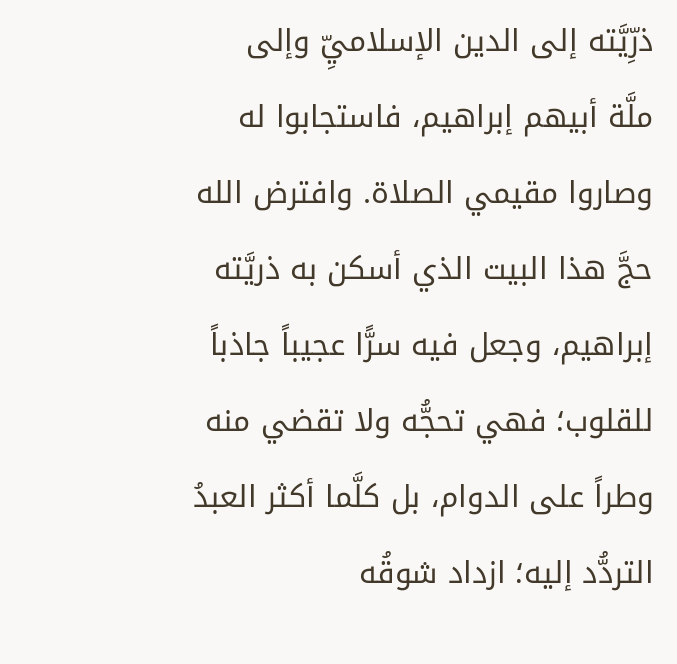ذرِّيَّته إلى الدين الإسلاميِّ وإلى ملَّة أبيهم إبراهيم، فاستجابوا له وصاروا مقيمي الصلاة. وافترض الله حجَّ هذا البيت الذي أسكن به ذريَّته إبراهيم، وجعل فيه سرًّا عجيباً جاذباً للقلوب؛ فهي تحجُّه ولا تقضي منه وطراً على الدوام، بل كلَّما أكثر العبدُ التردُّد إليه؛ ازداد شوقُه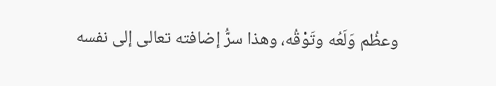وعظُم وَلَعُه وتَوْقُه، وهذا سرُّ إضافته تعالى إلى نفسه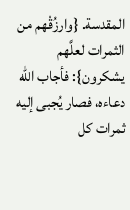المقدسة. {وارزُقْهم من الثمرات لعلَّهم يشكرون}: فأجاب الله دعاءه، فصار يُجبى إليه ثمرات كل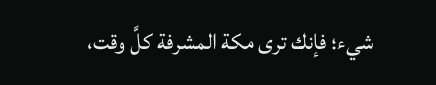شيء؛ فإنك ترى مكة المشرفة كلَّ وقت،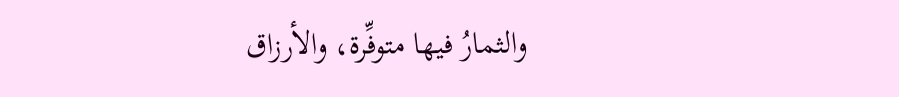والثمارُ فيها متوفِّرة، والأرزاق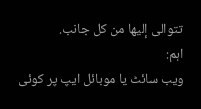تتوالى إليها من كل جانب.
اہم:
ویب سائٹ یا موبائل ایپ پر کوئی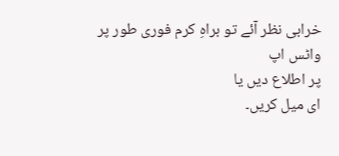خرابی نظر آئے تو براہِ کرم فوری طور پر
واٹس اپ
پر اطلاع دیں یا
ای میل کریں۔